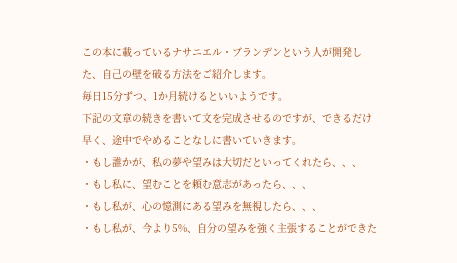この本に載っているナサニエル・ブランデンという人が開発した、自己の壁を破る方法をご紹介します。
毎日15分ずつ、1か月続けるといいようです。
下記の文章の続きを書いて文を完成させるのですが、できるだけ早く、途中でやめることなしに書いていきます。
・もし誰かが、私の夢や望みは大切だといってくれたら、、、
・もし私に、望むことを頼む意志があったら、、、
・もし私が、心の憶測にある望みを無視したら、、、
・もし私が、今より5%、自分の望みを強く主張することができた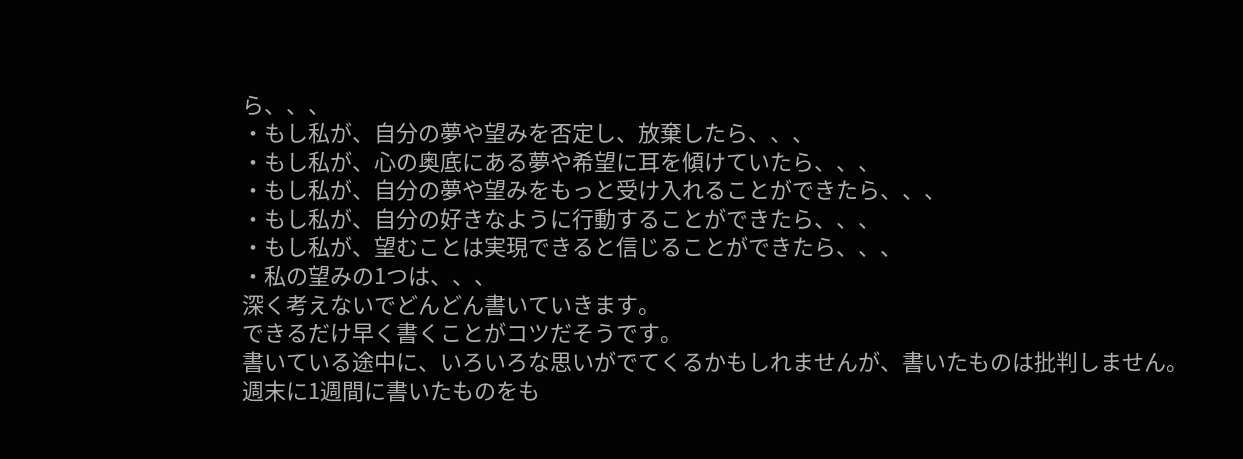ら、、、
・もし私が、自分の夢や望みを否定し、放棄したら、、、
・もし私が、心の奥底にある夢や希望に耳を傾けていたら、、、
・もし私が、自分の夢や望みをもっと受け入れることができたら、、、
・もし私が、自分の好きなように行動することができたら、、、
・もし私が、望むことは実現できると信じることができたら、、、
・私の望みの1つは、、、
深く考えないでどんどん書いていきます。
できるだけ早く書くことがコツだそうです。
書いている途中に、いろいろな思いがでてくるかもしれませんが、書いたものは批判しません。
週末に1週間に書いたものをも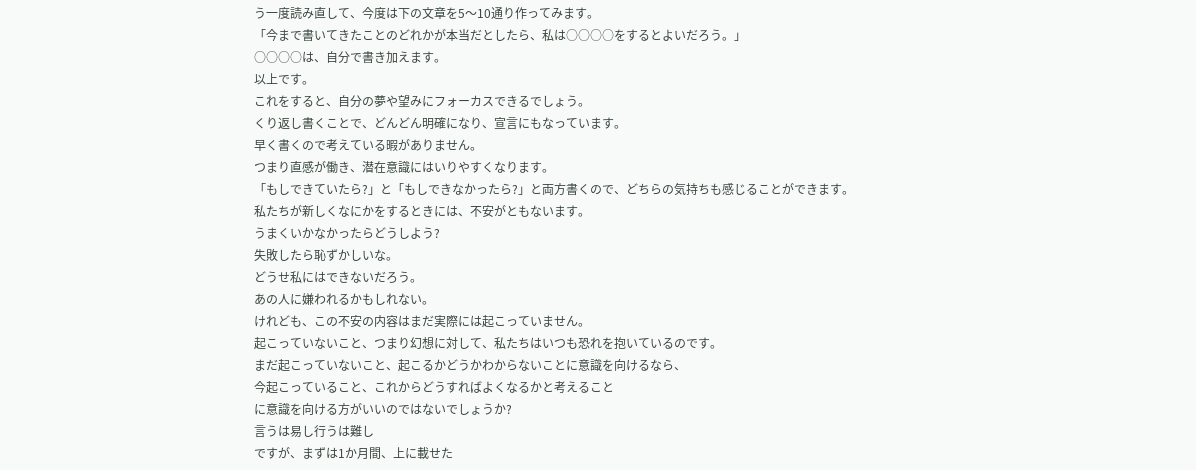う一度読み直して、今度は下の文章を5〜10通り作ってみます。
「今まで書いてきたことのどれかが本当だとしたら、私は○○○○をするとよいだろう。」
○○○○は、自分で書き加えます。
以上です。
これをすると、自分の夢や望みにフォーカスできるでしょう。
くり返し書くことで、どんどん明確になり、宣言にもなっています。
早く書くので考えている暇がありません。
つまり直感が働き、潜在意識にはいりやすくなります。
「もしできていたら?」と「もしできなかったら?」と両方書くので、どちらの気持ちも感じることができます。
私たちが新しくなにかをするときには、不安がともないます。
うまくいかなかったらどうしよう?
失敗したら恥ずかしいな。
どうせ私にはできないだろう。
あの人に嫌われるかもしれない。
けれども、この不安の内容はまだ実際には起こっていません。
起こっていないこと、つまり幻想に対して、私たちはいつも恐れを抱いているのです。
まだ起こっていないこと、起こるかどうかわからないことに意識を向けるなら、
今起こっていること、これからどうすればよくなるかと考えること
に意識を向ける方がいいのではないでしょうか?
言うは易し行うは難し
ですが、まずは1か月間、上に載せた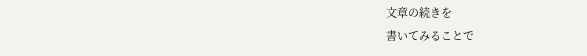文章の続きを
書いてみることで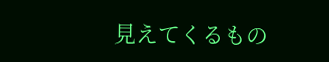見えてくるもの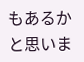もあるかと思いま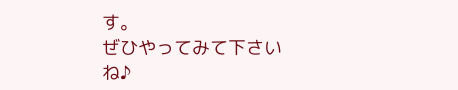す。
ぜひやってみて下さいね♪